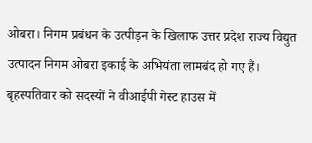ओबरा। निगम प्रबंधन के उत्पीड़न के खिलाफ उत्तर प्रदेश राज्य विद्युत उत्पादन निगम ओबरा इकाई के अभियंता लामबंद हो गए हैं। बृहस्पतिवार को सदस्यों ने वीआईपी गेस्ट हाउस में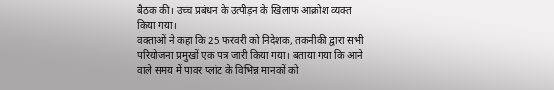बैठक की। उच्च प्रबंधन के उत्पीड़न के खिलाफ आक्रोश व्यक्त किया गया।
वक्ताओं ने कहा कि 25 फरवरी को निदेशक, तकनीकी द्वारा सभी परियोजना प्रमुखों एक पत्र जारी किया गया। बताया गया कि आने वाले समय में पावर प्लांट के विभिन्न मानकों को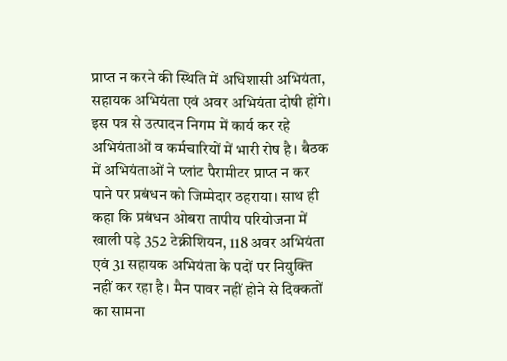प्राप्त न करने की स्थिति में अधिशासी अभियंता, सहायक अभियंता एवं अवर अभियंता दोषी होंगे। इस पत्र से उत्पादन निगम में कार्य कर रहे अभियंताओं व कर्मचारियों में भारी रोष है। बैठक में अभियंताओं ने प्लांट पैरामीटर प्राप्त न कर पाने पर प्रबंधन को जिम्मेदार ठहराया। साथ ही कहा कि प्रबंधन ओबरा तापीय परियोजना में खाली पड़े 352 टेक्नीशियन, 118 अवर अभियंता एवं 31 सहायक अभियंता के पदों पर नियुक्ति नहीं कर रहा है। मैन पावर नहीं होने से दिक्कतों का सामना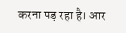करना पड़ रहा है। आर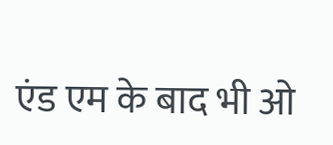एंड एम के बाद भी ओ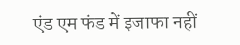एंड एम फंड में इजाफा नहीं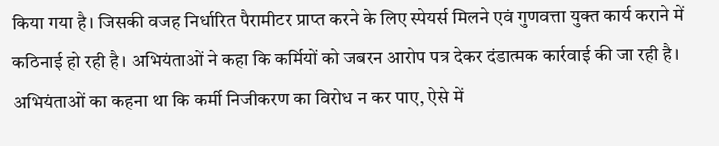किया गया है। जिसकी वजह निर्धारित पैरामीटर प्राप्त करने के लिए स्पेयर्स मिलने एवं गुणवत्ता युक्त कार्य कराने में कठिनाई हो रही है। अभियंताओं ने कहा कि कर्मियों को जबरन आरोप पत्र देकर दंडात्मक कार्रवाई की जा रही है। अभियंताओं का कहना था कि कर्मी निजीकरण का विरोध न कर पाए, ऐसे में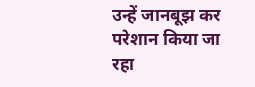उन्हें जानबूझ कर परेशान किया जा रहा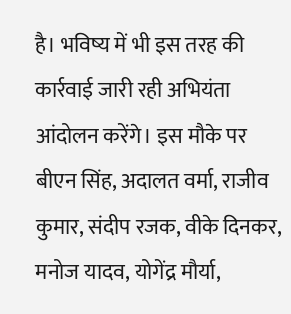है। भविष्य में भी इस तरह की कार्रवाई जारी रही अभियंता आंदोलन करेंगे। इस मौके पर बीएन सिंह, अदालत वर्मा, राजीव कुमार, संदीप रजक, वीके दिनकर, मनोज यादव, योगेंद्र मौर्या,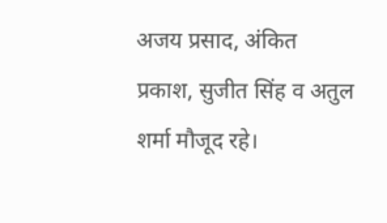अजय प्रसाद, अंकित प्रकाश, सुजीत सिंह व अतुल शर्मा मौजूद रहे।